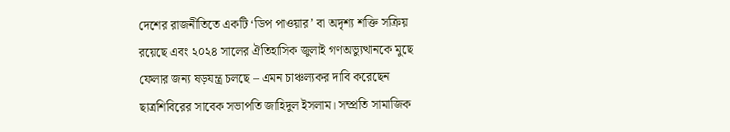দেশের রাজনীতিতে একটি ‘ডিপ পাওয়ার’ বা অদৃশ্য শক্তি সক্রিয় রয়েছে এবং ২০২৪ সালের ঐতিহাসিক জুলাই গণঅভ্যুত্থানকে মুছে ফেলার জন্য ষড়যন্ত্র চলছে – এমন চাঞ্চল্যকর দাবি করেছেন ছাত্রশিবিরের সাবেক সভাপতি জাহিদুল ইসলাম। সম্প্রতি সামাজিক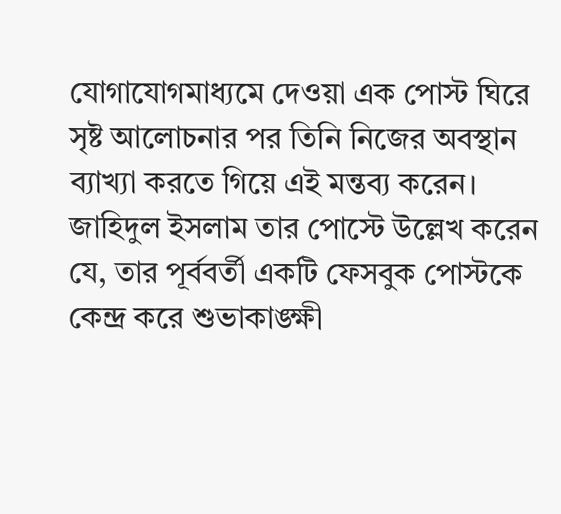যোগাযোগমাধ্যমে দেওয়া এক পোস্ট ঘিরে সৃষ্ট আলোচনার পর তিনি নিজের অবস্থান ব্যাখ্যা করতে গিয়ে এই মন্তব্য করেন।
জাহিদুল ইসলাম তার পোস্টে উল্লেখ করেন যে, তার পূর্ববর্তী একটি ফেসবুক পোস্টকে কেন্দ্র করে শুভাকাঙ্ক্ষী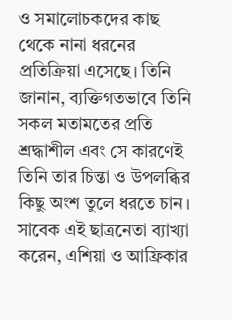ও সমালোচকদের কাছ থেকে নানা ধরনের প্রতিক্রিয়া এসেছে। তিনি জানান, ব্যক্তিগতভাবে তিনি সকল মতামতের প্রতি শ্রদ্ধাশীল এবং সে কারণেই তিনি তার চিন্তা ও উপলব্ধির কিছু অংশ তুলে ধরতে চান।
সাবেক এই ছাত্রনেতা ব্যাখ্যা করেন, এশিয়া ও আফ্রিকার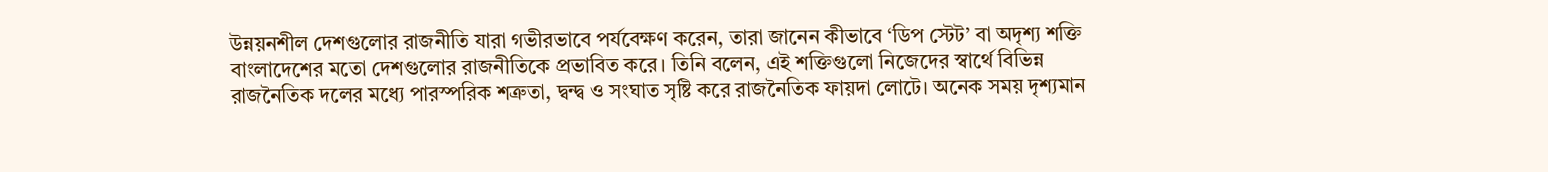উন্নয়নশীল দেশগুলোর রাজনীতি যারা গভীরভাবে পর্যবেক্ষণ করেন, তারা জানেন কীভাবে ‘ডিপ স্টেট’ বা অদৃশ্য শক্তি বাংলাদেশের মতো দেশগুলোর রাজনীতিকে প্রভাবিত করে। তিনি বলেন, এই শক্তিগুলো নিজেদের স্বার্থে বিভিন্ন রাজনৈতিক দলের মধ্যে পারস্পরিক শত্রুতা, দ্বন্দ্ব ও সংঘাত সৃষ্টি করে রাজনৈতিক ফায়দা লোটে। অনেক সময় দৃশ্যমান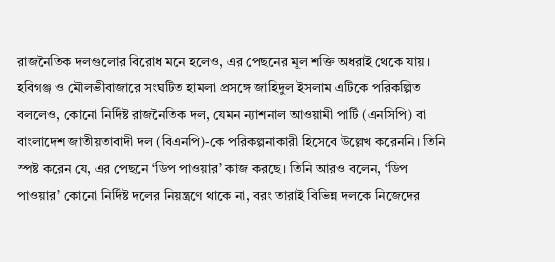রাজনৈতিক দলগুলোর বিরোধ মনে হলেও, এর পেছনের মূল শক্তি অধরাই থেকে যায়।
হবিগঞ্জ ও মৌলভীবাজারে সংঘটিত হামলা প্রসঙ্গে জাহিদুল ইসলাম এটিকে পরিকল্পিত বললেও, কোনো নির্দিষ্ট রাজনৈতিক দল, যেমন ন্যাশনাল আওয়ামী পার্টি (এনসিপি) বা বাংলাদেশ জাতীয়তাবাদী দল (বিএনপি)-কে পরিকল্পনাকারী হিসেবে উল্লেখ করেননি। তিনি স্পষ্ট করেন যে, এর পেছনে ‘ডিপ পাওয়ার’ কাজ করছে। তিনি আরও বলেন, ‘ডিপ পাওয়ার’ কোনো নির্দিষ্ট দলের নিয়ন্ত্রণে থাকে না, বরং তারাই বিভিন্ন দলকে নিজেদের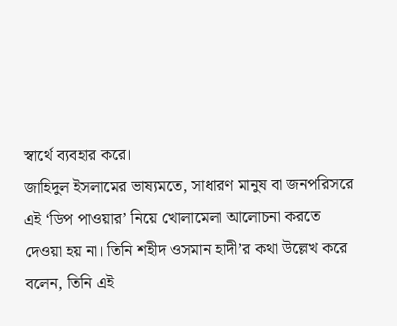স্বার্থে ব্যবহার করে।
জাহিদুল ইসলামের ভাষ্যমতে, সাধারণ মানুষ বা জনপরিসরে এই ‘ডিপ পাওয়ার’ নিয়ে খোলামেলা আলোচনা করতে দেওয়া হয় না। তিনি শহীদ ওসমান হাদী’র কথা উল্লেখ করে বলেন, তিনি এই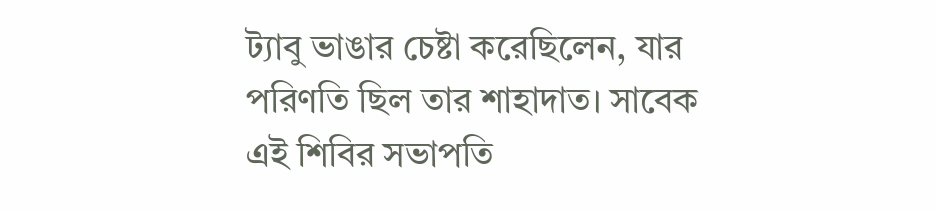ট্যাবু ভাঙার চেষ্টা করেছিলেন, যার পরিণতি ছিল তার শাহাদাত। সাবেক এই শিবির সভাপতি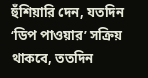হুঁশিয়ারি দেন, যতদিন ‘ডিপ পাওয়ার’ সক্রিয় থাকবে, ততদিন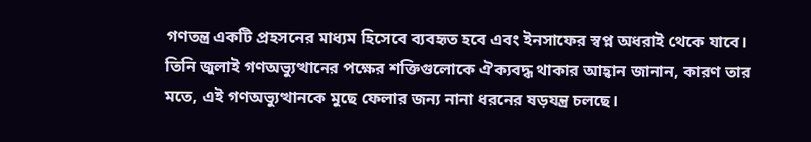গণতন্ত্র একটি প্রহসনের মাধ্যম হিসেবে ব্যবহৃত হবে এবং ইনসাফের স্বপ্ন অধরাই থেকে যাবে। তিনি জুলাই গণঅভ্যুত্থানের পক্ষের শক্তিগুলোকে ঐক্যবদ্ধ থাকার আহ্বান জানান, কারণ তার মতে, এই গণঅভ্যুত্থানকে মুছে ফেলার জন্য নানা ধরনের ষড়যন্ত্র চলছে।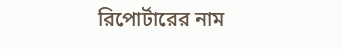রিপোর্টারের নাম